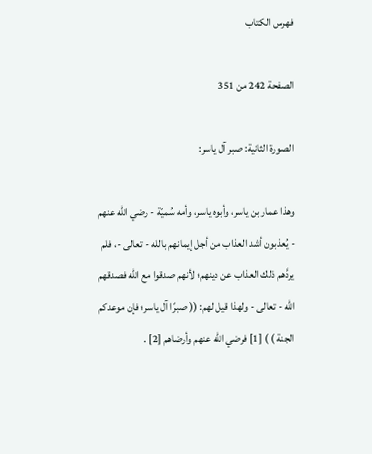فهرس الكتاب

الصفحة 242 من 351

الصورة الثانية: صبر آل ياسر:

وهذا عمار بن ياسر، وأبوه ياسر، وأمه سُميّة - رضي الله عنهم - يُعذبون أشد العذاب من أجل إيمانهم بالله - تعالى -، فلم يردَّهم ذلك العذاب عن دينهم؛ لأنهم صدقوا مع الله فصدقهم الله - تعالى - ولهذا قيل لهم: (( صبرًا آل ياسر؛ فإن موعدكم الجنة ) ) [1] فرضي الله عنهم وأرضاهم [2] .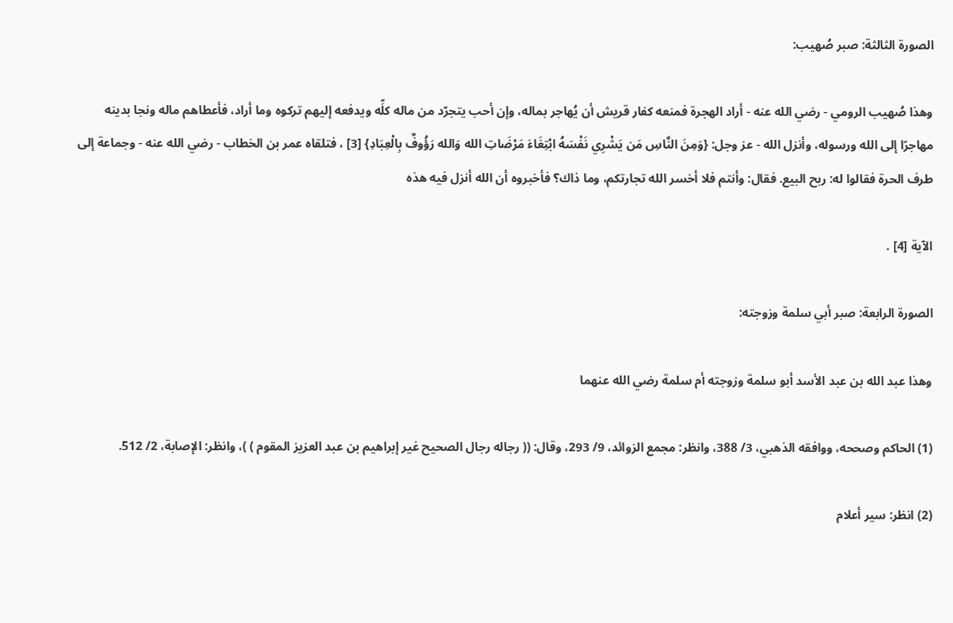الصورة الثالثة: صبر صُهيب:

وهذا صُهيب الرومي - رضي الله عنه - أراد الهجرة فمنعه كفار قريش أن يُهاجر بماله، وإن أحب يتجرّد من ماله كلِّه ويدفعه إليهم تركوه وما أراد، فأعطاهم ماله ونجا بدينه مهاجرًا إلى الله ورسوله، وأنزل الله - عز وجل: {وَمِنَ النَّاسِ مَن يَشْرِي نَفْسَهُ ابْتِغَاءَ مَرْضَاتِ الله وَالله رَؤُوفٌ بِالْعِبَادِ} [3] ، فتلقاه عمر بن الخطاب - رضي الله عنه - وجماعة إلى طرف الحرة فقالوا له: ربح البيع. فقال: وأنتم فلا أخسر الله تجارتكم، وما ذاك؟ فأخبروه أن الله أنزل فيه هذه

الآية [4] .

الصورة الرابعة: صبر أبي سلمة وزوجته:

وهذا عبد الله بن عبد الأسد أبو سلمة وزوجته أم سلمة رضي الله عنهما

(1) الحاكم وصححه، ووافقه الذهبي، 3/ 388، وانظر: مجمع الزوائد، 9/ 293، وقال: (( رجاله رجال الصحيح غير إبراهيم بن عبد العزيز المقوم ) )، وانظر: الإصابة، 2/ 512.

(2) انظر: سير أعلام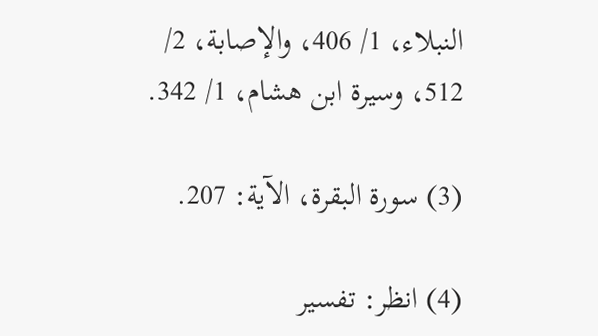النبلاء، 1/ 406، والإصابة، 2/ 512، وسيرة ابن هشام، 1/ 342.

(3) سورة البقرة، الآية: 207.

(4) انظر: تفسير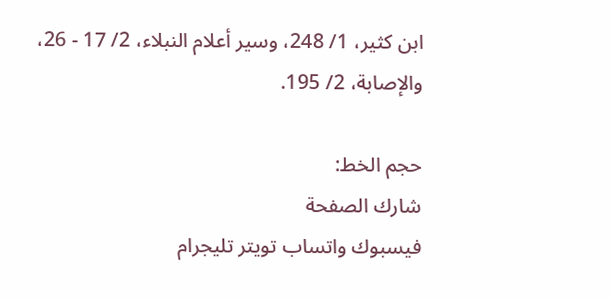ابن كثير، 1/ 248، وسير أعلام النبلاء، 2/ 17 - 26، والإصابة، 2/ 195.

حجم الخط:
شارك الصفحة
فيسبوك واتساب تويتر تليجرام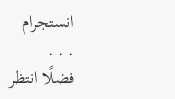انستجرام
. . .
فضلًا انتظر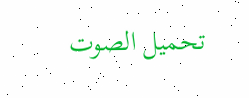تحميل الصوت